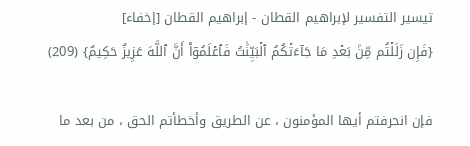تيسير التفسير لإبراهيم القطان - إبراهيم القطان [إخفاء]
{فَإِن زَلَلۡتُم مِّنۢ بَعۡدِ مَا جَآءَتۡكُمُ ٱلۡبَيِّنَٰتُ فَٱعۡلَمُوٓاْ أَنَّ ٱللَّهَ عَزِيزٌ حَكِيمٌ} (209)

فإن انحرفتم أيها المؤمنون ، عن الطريق وأخطأتم الحق ، من بعد ما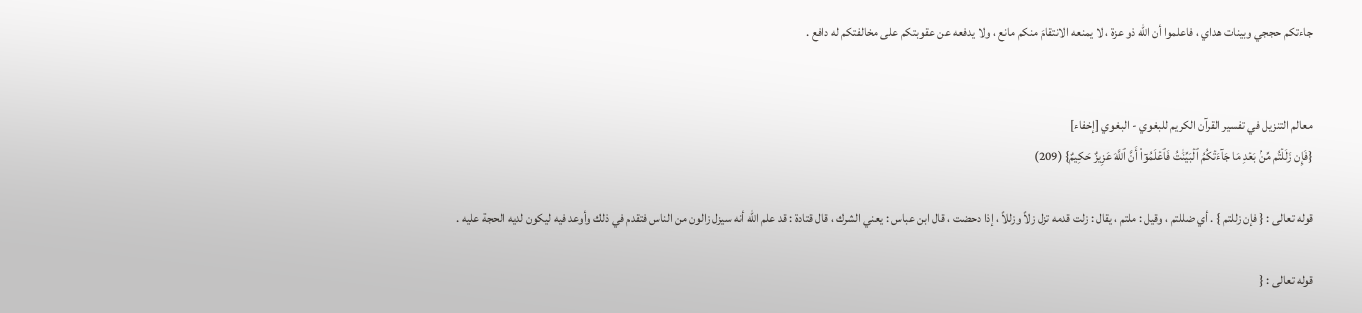جاءتكم حججي وبينات هداي ، فاعلموا أن الله ذو عزة ، لا يمنعه الانتقامَ منكم مانع ، ولا يدفعه عن عقوبتكم على مخالفتكم له دافع .


معالم التنزيل في تفسير القرآن الكريم للبغوي - البغوي [إخفاء]
{فَإِن زَلَلۡتُم مِّنۢ بَعۡدِ مَا جَآءَتۡكُمُ ٱلۡبَيِّنَٰتُ فَٱعۡلَمُوٓاْ أَنَّ ٱللَّهَ عَزِيزٌ حَكِيمٌ} (209)

قوله تعالى : { فإن زللتم } . أي ضللتم ، وقيل : ملتم ، يقال : زلت قدمه تزل زلاً وزللاً ، إذا دحضت ، قال ابن عباس : يعني الشرك ، قال قتادة : قد علم الله أنه سيزل زالون من الناس فتقدم في ذلك وأوعد فيه ليكون لديه الحجة عليه .

قوله تعالى : {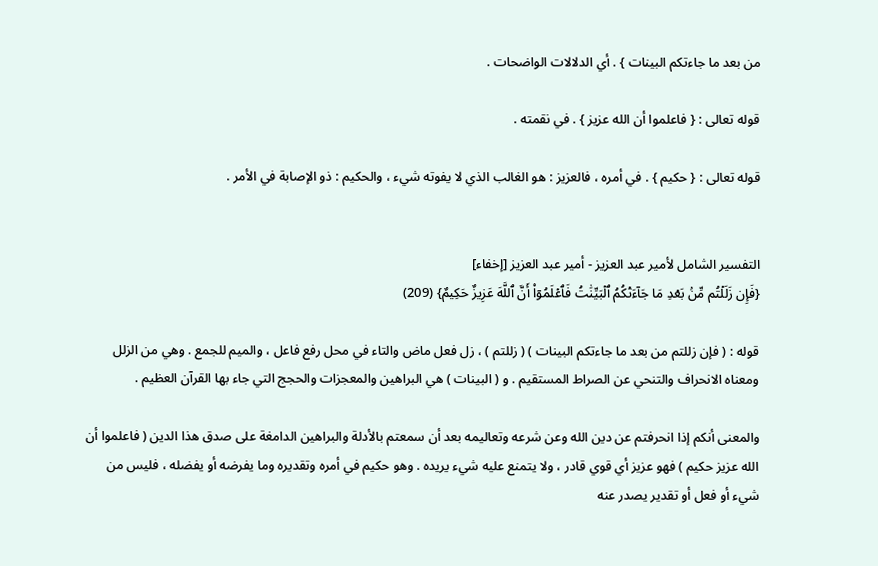من بعد ما جاءتكم البينات } . أي الدلالات الواضحات .

قوله تعالى : { فاعلموا أن الله عزيز } . في نقمته .

قوله تعالى : { حكيم } . في أمره ، فالعزيز : هو الغالب الذي لا يفوته شيء ، والحكيم : ذو الإصابة في الأمر .


التفسير الشامل لأمير عبد العزيز - أمير عبد العزيز [إخفاء]
{فَإِن زَلَلۡتُم مِّنۢ بَعۡدِ مَا جَآءَتۡكُمُ ٱلۡبَيِّنَٰتُ فَٱعۡلَمُوٓاْ أَنَّ ٱللَّهَ عَزِيزٌ حَكِيمٌ} (209)

قوله : ( فإن زللتم من بعد ما جاءتكم البينات ) ( زللتم ) ، زل فعل ماض والتاء في محل رفع فاعل ، والميم للجمع . وهي من الزلل ومعناه الانحراف والتنحي عن الصراط المستقيم . و ( البينات ) هي البراهين والمعجزات والحجج التي جاء بها القرآن العظيم .

والمعنى أنكم إذا انحرفتم عن دين الله وعن شرعه وتعاليمه بعد أن سمعتم بالأدلة والبراهين الدامغة على صدق هذا الدين ( فاعلموا أن الله عزيز حكيم ) فهو عزيز أي قوي قادر ، ولا يتمنع عليه شيء يريده . وهو حكيم في أمره وتقديره وما يفرضه أو يفضله ، فليس من شيء أو فعل أو تقدير يصدر عنه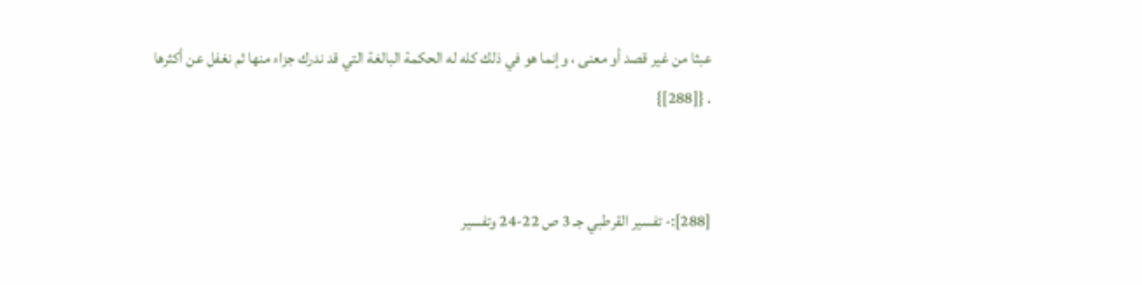عبثا من غير قصد أو معنى ، وإنما هو في ذلك كله له الحكمة البالغة التي قد ندرك جزاء منها ثم نغفل عن أكثرها . {[288]}


[288]:- تفسير القرطبي جـ 3 ص 22-24 وتفسير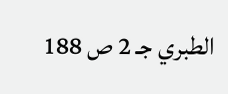الطبري جـ 2 ص 188